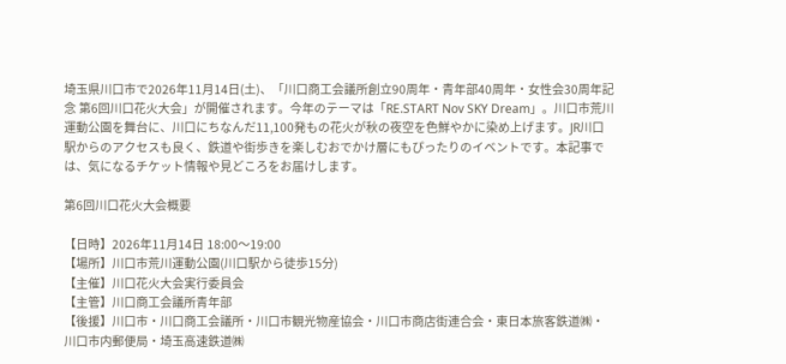埼玉県川口市で2026年11月14日(土)、「川口商工会議所創立90周年・青年部40周年・女性会30周年記念 第6回川口花火大会」が開催されます。今年のテーマは「RE.START Nov SKY Dream」。川口市荒川運動公園を舞台に、川口にちなんだ11,100発もの花火が秋の夜空を色鮮やかに染め上げます。JR川口駅からのアクセスも良く、鉄道や街歩きを楽しむおでかけ層にもぴったりのイベントです。本記事では、気になるチケット情報や見どころをお届けします。

第6回川口花火大会概要

【日時】2026年11月14日 18:00〜19:00
【場所】川口市荒川運動公園(川口駅から徒歩15分)
【主催】川口花火大会実行委員会
【主管】川口商工会議所青年部
【後援】川口市・川口商工会議所・川口市観光物産協会・川口市商店街連合会・東日本旅客鉄道㈱・川口市内郵便局・埼玉高速鉄道㈱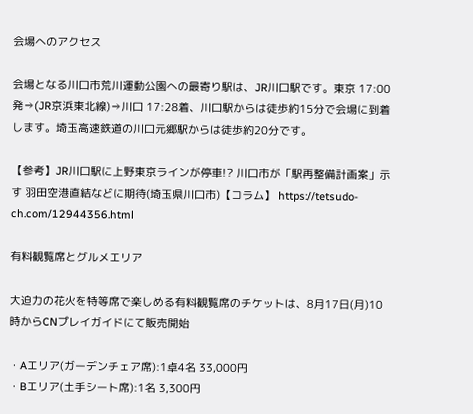会場へのアクセス

会場となる川口市荒川運動公園への最寄り駅は、JR川口駅です。東京 17:00発⇒(JR京浜東北線)⇒川口 17:28着、川口駅からは徒歩約15分で会場に到着します。埼玉高速鉄道の川口元郷駅からは徒歩約20分です。

【参考】JR川口駅に上野東京ラインが停車!? 川口市が「駅再整備計画案」示す 羽田空港直結などに期待(埼玉県川口市)【コラム】 https://tetsudo-ch.com/12944356.html

有料観覧席とグルメエリア

大迫力の花火を特等席で楽しめる有料観覧席のチケットは、8月17日(月)10時からCNプレイガイドにて販売開始

・Aエリア(ガーデンチェア席):1卓4名 33,000円
・Bエリア(土手シート席):1名 3,300円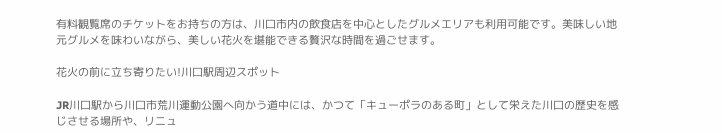有料観覧席のチケットをお持ちの方は、川口市内の飲食店を中心としたグルメエリアも利用可能です。美味しい地元グルメを味わいながら、美しい花火を堪能できる贅沢な時間を過ごせます。

花火の前に立ち寄りたい!川口駅周辺スポット

JR川口駅から川口市荒川運動公園へ向かう道中には、かつて「キューポラのある町」として栄えた川口の歴史を感じさせる場所や、リニュ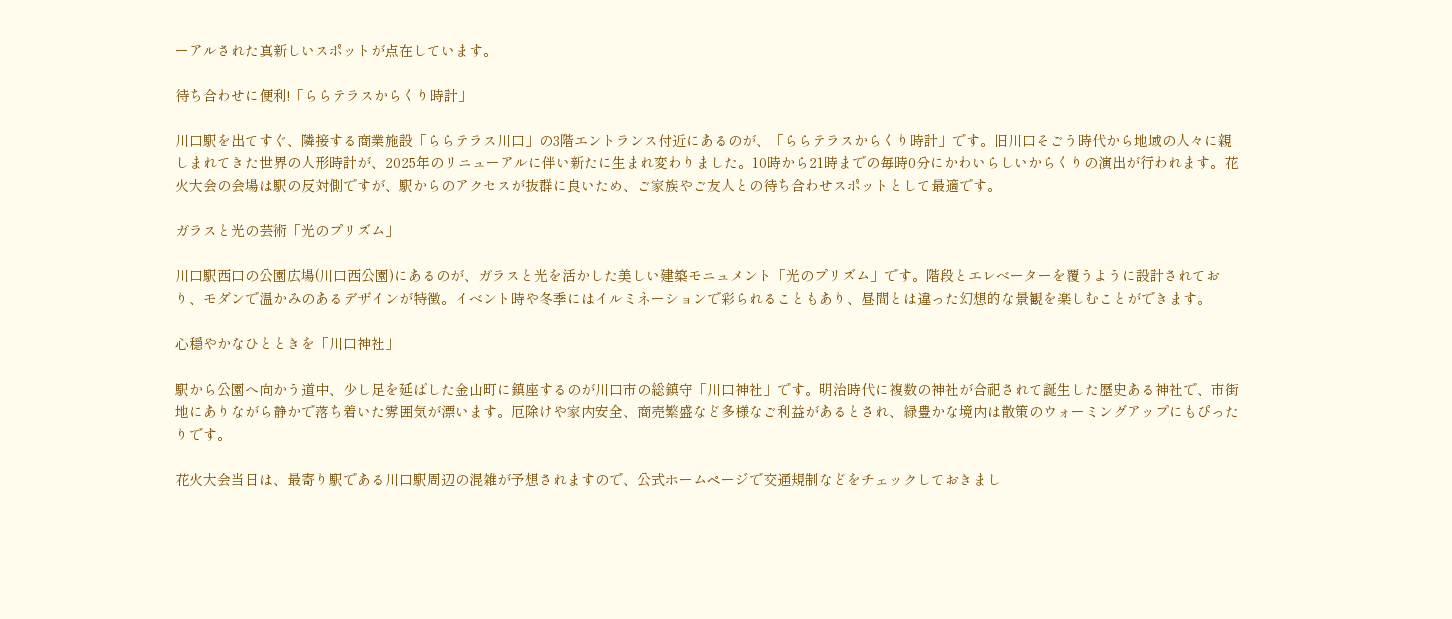ーアルされた真新しいスポットが点在しています。

待ち合わせに便利!「ららテラスからくり時計」

川口駅を出てすぐ、隣接する商業施設「ららテラス川口」の3階エントランス付近にあるのが、「ららテラスからくり時計」です。旧川口そごう時代から地域の人々に親しまれてきた世界の人形時計が、2025年のリニューアルに伴い新たに生まれ変わりました。10時から21時までの毎時0分にかわいらしいからくりの演出が行われます。花火大会の会場は駅の反対側ですが、駅からのアクセスが抜群に良いため、ご家族やご友人との待ち合わせスポットとして最適です。

ガラスと光の芸術「光のプリズム」

川口駅西口の公園広場(川口西公園)にあるのが、ガラスと光を活かした美しい建築モニュメント「光のプリズム」です。階段とエレベーターを覆うように設計されており、モダンで温かみのあるデザインが特徴。イベント時や冬季にはイルミネーションで彩られることもあり、昼間とは違った幻想的な景観を楽しむことができます。

心穏やかなひとときを「川口神社」

駅から公園へ向かう道中、少し足を延ばした金山町に鎮座するのが川口市の総鎮守「川口神社」です。明治時代に複数の神社が合祀されて誕生した歴史ある神社で、市街地にありながら静かで落ち着いた雰囲気が漂います。厄除けや家内安全、商売繁盛など多様なご利益があるとされ、緑豊かな境内は散策のウォーミングアップにもぴったりです。

花火大会当日は、最寄り駅である川口駅周辺の混雑が予想されますので、公式ホームページで交通規制などをチェックしておきまし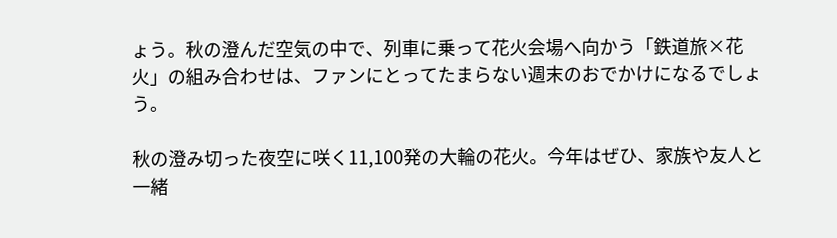ょう。秋の澄んだ空気の中で、列車に乗って花火会場へ向かう「鉄道旅×花火」の組み合わせは、ファンにとってたまらない週末のおでかけになるでしょう。

秋の澄み切った夜空に咲く11,100発の大輪の花火。今年はぜひ、家族や友人と一緒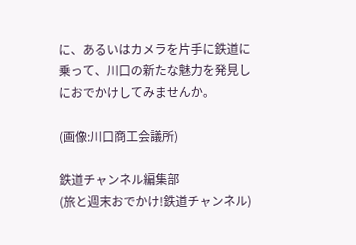に、あるいはカメラを片手に鉄道に乗って、川口の新たな魅力を発見しにおでかけしてみませんか。

(画像:川口商工会議所)

鉄道チャンネル編集部
(旅と週末おでかけ!鉄道チャンネル)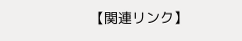【関連リンク】